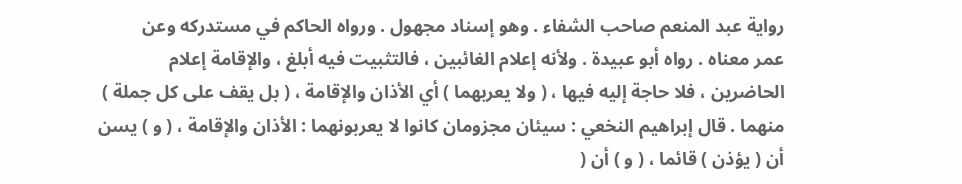رواية عبد المنعم صاحب الشفاء . وهو إسناد مجهول . ورواه الحاكم في مستدركه وعن
عمر معناه . رواه أبو عبيدة . ولأنه إعلام الغائبين ، فالتثبيت فيه أبلغ ، والإقامة إعلام
الحاضرين ، فلا حاجة إليه فيها ، ( ولا يعربهما ) أي الأذان والإقامة ، ( بل يقف على كل جملة )
منهما . قال إبراهيم النخعي : سيئان مجزومان كانوا لا يعربونهما : الأذان والإقامة ، ( و ) يسن
أن ( يؤذن ) قائما ، ( و ) أن (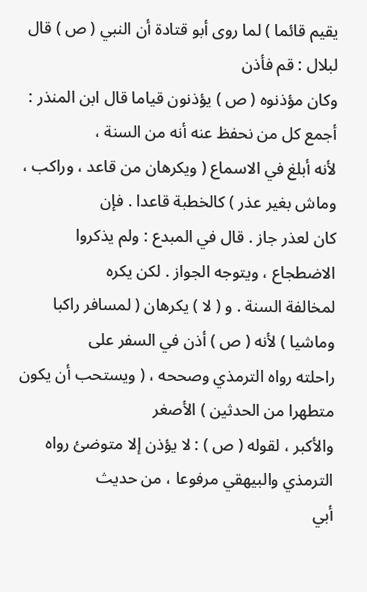يقيم قائما ) لما روى أبو قتادة أن النبي ( ص ) قال لبلال : قم فأذن
وكان مؤذنوه ( ص ) يؤذنون قياما قال ابن المنذر : أجمع كل من نحفظ عنه أنه من السنة ،
لأنه أبلغ في الاسماع ( ويكرهان من قاعد ، وراكب ، وماش بغير عذر ) كالخطبة قاعدا . فإن
كان لعذر جاز . قال في المبدع : ولم يذكروا الاضطجاع ، ويتوجه الجواز . لكن يكره
لمخالفة السنة . و ( لا ) يكرهان ( لمسافر راكبا وماشيا ) لأنه ( ص ) أذن في السفر على
راحلته رواه الترمذي وصححه ، ( ويستحب أن يكون متطهرا من الحدثين ) الأصغر
والأكبر ، لقوله ( ص ) : لا يؤذن إلا متوضئ رواه الترمذي والبيهقي مرفوعا ، من حديث
أبي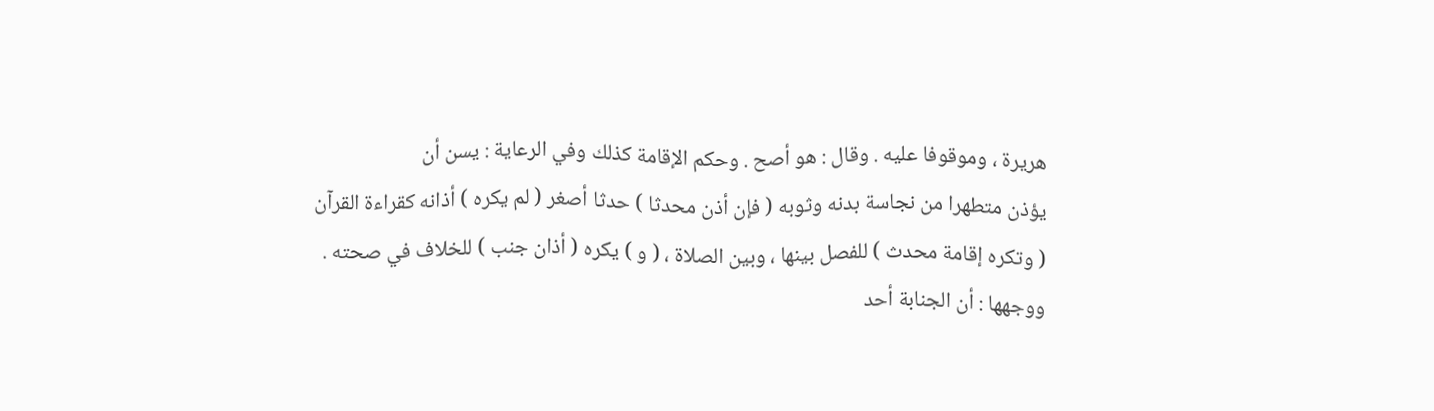هريرة ، وموقوفا عليه . وقال : هو أصح . وحكم الإقامة كذلك وفي الرعاية : يسن أن
يؤذن متطهرا من نجاسة بدنه وثوبه ( فإن أذن محدثا ) حدثا أصغر ( لم يكره ) أذانه كقراءة القرآن
( وتكره إقامة محدث ) للفصل بينها ، وبين الصلاة ، ( و ) يكره ( أذان جنب ) للخلاف في صحته .
ووجهها : أن الجنابة أحد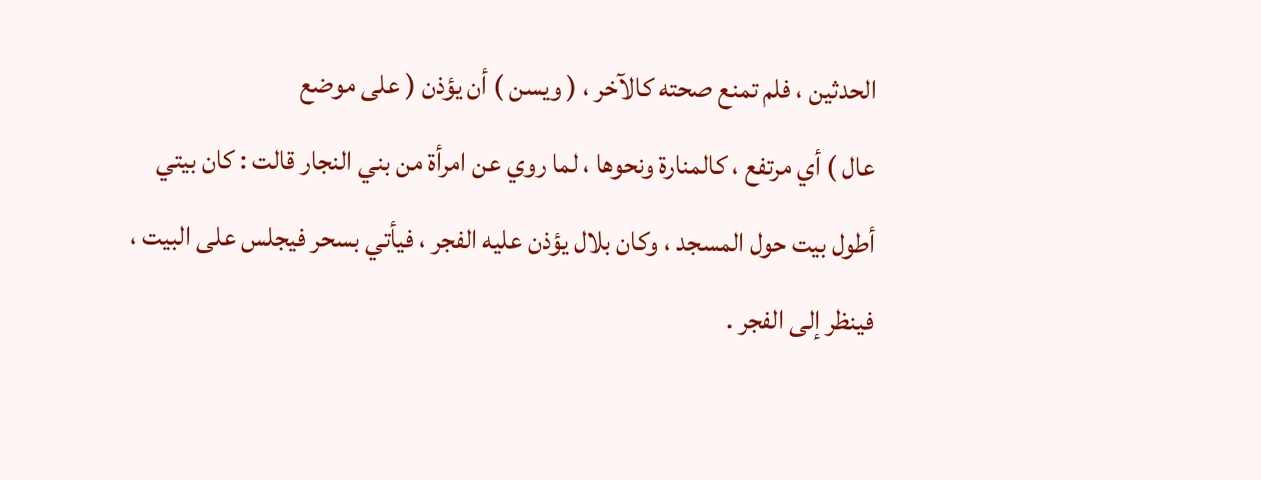الحدثين ، فلم تمنع صحته كالآخر ، ( ويسن ) أن يؤذن ( على موضع
عال ) أي مرتفع ، كالمنارة ونحوها ، لما روي عن امرأة من بني النجار قالت : كان بيتي
أطول بيت حول المسجد ، وكان بلال يؤذن عليه الفجر ، فيأتي بسحر فيجلس على البيت ،
فينظر إلى الفجر .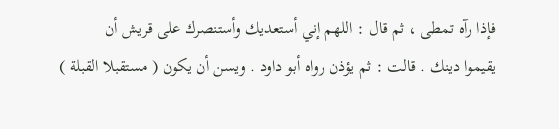فإذا رآه تمطى ، ثم قال : اللهم إني أستعديك وأستنصرك على قريش أن
يقيموا دينك . قالت : ثم يؤذن رواه أبو داود . ويسن أن يكون ( مستقبلا القبلة )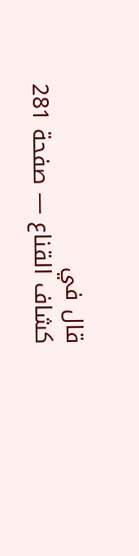قال في
كشاف القناع — صفحة 281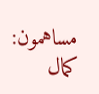مساهمون: كمال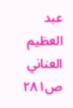عبد العظيم العناني
ص٢٨١